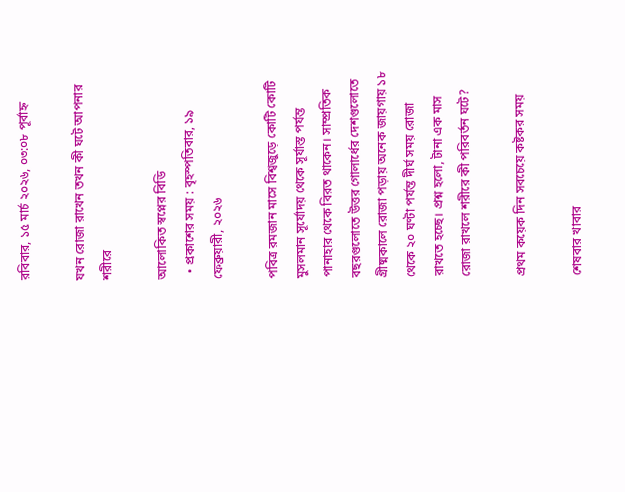রবিবার, ১৫ মার্চ ২০২৬, ০৩:০৮ পূর্বাহ্ন

যখন রোজা রাখেন তখন কী ঘটে আপনার শরীরে

আলোকিত স্বপ্নের বিডি
  • প্রকাশের সময় : বৃহস্পতিবার, ১৯ ফেব্রুয়ারী, ২০২৬

পবিত্র রমজান মাসে বিশ্বজুড়ে কোটি কোটি মুসলমান সূর্যোদয় থেকে সূর্যাস্ত পর্যন্ত পানাহার থেকে বিরত থাকেন। সাম্প্রতিক বছরগুলোতে উত্তর গোলার্ধের দেশগুলোতে গ্রীষ্মকালে রোজা পড়ায় অনেক জায়গায় ১৮ থেকে ২০ ঘণ্টা পর্যন্ত দীর্ঘ সময় রোজা রাখতে হচ্ছে। প্রশ্ন হলো, টানা এক মাস রোজা রাখলে শরীরে কী পরিবর্তন ঘটে?

প্রথম কয়েক দিন সবচেয়ে কষ্টকর সময়

শেষবার খাবার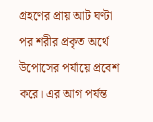গ্রহণের প্রায় আট ঘণ্টা পর শরীর প্রকৃত অর্থে উপোসের পর্যায়ে প্রবেশ করে। এর আগ পর্যন্ত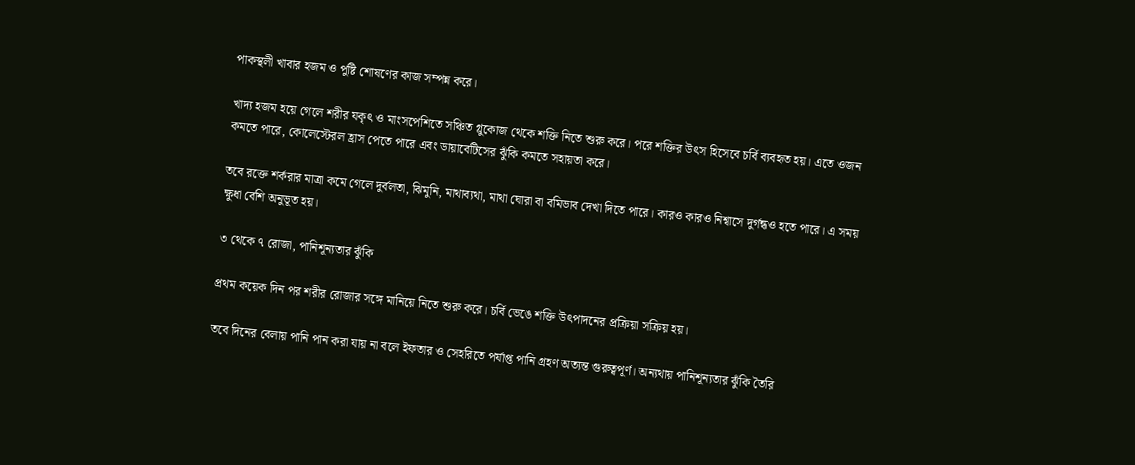পাকস্থলী খাবার হজম ও পুষ্টি শোষণের কাজ সম্পন্ন করে।

খাদ্য হজম হয়ে গেলে শরীর যকৃৎ ও মাংসপেশিতে সঞ্চিত গ্লুকোজ থেকে শক্তি নিতে শুরু করে। পরে শক্তির উৎস হিসেবে চর্বি ব্যবহৃত হয়। এতে ওজন কমতে পারে, কোলেস্টেরল হ্রাস পেতে পারে এবং ডায়াবেটিসের ঝুঁকি কমতে সহায়তা করে।

তবে রক্তে শর্করার মাত্রা কমে গেলে দুর্বলতা, ঝিমুনি, মাথাব্যথা, মাথা ঘোরা বা বমিভাব দেখা দিতে পারে। কারও কারও নিশ্বাসে দুর্গন্ধও হতে পারে। এ সময় ক্ষুধা বেশি অনুভূত হয়।

৩ থেকে ৭ রোজা, পানিশূন্যতার ঝুঁকি

প্রথম কয়েক দিন পর শরীর রোজার সঙ্গে মানিয়ে নিতে শুরু করে। চর্বি ভেঙে শক্তি উৎপাদনের প্রক্রিয়া সক্রিয় হয়।

তবে দিনের বেলায় পানি পান করা যায় না বলে ইফতার ও সেহরিতে পর্যাপ্ত পানি গ্রহণ অত্যন্ত গুরুত্বপূর্ণ। অন্যথায় পানিশূন্যতার ঝুঁকি তৈরি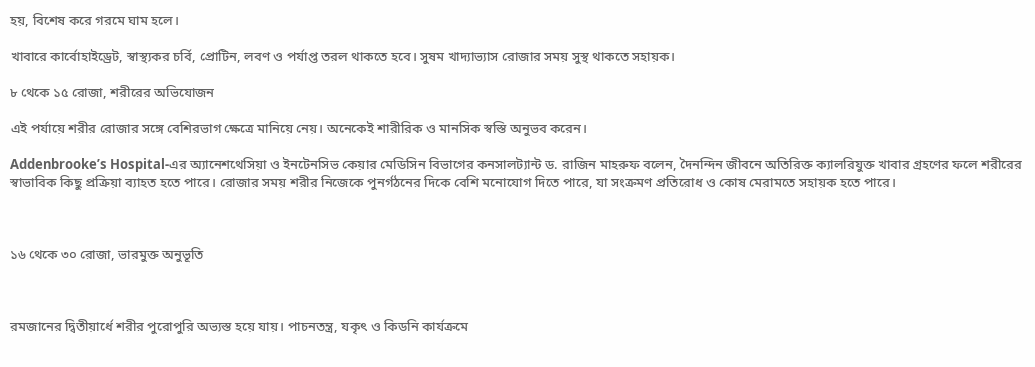হয়, বিশেষ করে গরমে ঘাম হলে।

খাবারে কার্বোহাইড্রেট, স্বাস্থ্যকর চর্বি, প্রোটিন, লবণ ও পর্যাপ্ত তরল থাকতে হবে। সুষম খাদ্যাভ্যাস রোজার সময় সুস্থ থাকতে সহায়ক।

৮ থেকে ১৫ রোজা, শরীরের অভিযোজন

এই পর্যায়ে শরীর রোজার সঙ্গে বেশিরভাগ ক্ষেত্রে মানিয়ে নেয়। অনেকেই শারীরিক ও মানসিক স্বস্তি অনুভব করেন।

Addenbrooke’s Hospital-এর অ্যানেশথেসিয়া ও ইনটেনসিভ কেয়ার মেডিসিন বিভাগের কনসালট্যান্ট ড. রাজিন মাহরুফ বলেন, দৈনন্দিন জীবনে অতিরিক্ত ক্যালরিযুক্ত খাবার গ্রহণের ফলে শরীরের স্বাভাবিক কিছু প্রক্রিয়া ব্যাহত হতে পারে। রোজার সময় শরীর নিজেকে পুনর্গঠনের দিকে বেশি মনোযোগ দিতে পারে, যা সংক্রমণ প্রতিরোধ ও কোষ মেরামতে সহায়ক হতে পারে।



১৬ থেকে ৩০ রোজা, ভারমুক্ত অনুভূতি



রমজানের দ্বিতীয়ার্ধে শরীর পুরোপুরি অভ্যস্ত হয়ে যায়। পাচনতন্ত্র, যকৃৎ ও কিডনি কার্যক্রমে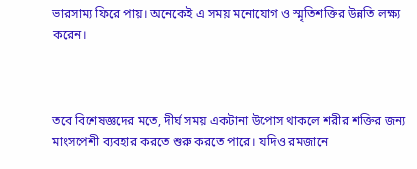ভারসাম্য ফিরে পায়। অনেকেই এ সময় মনোযোগ ও স্মৃতিশক্তির উন্নতি লক্ষ্য করেন।



তবে বিশেষজ্ঞদের মতে, দীর্ঘ সময় একটানা উপোস থাকলে শরীর শক্তির জন্য মাংসপেশী ব্যবহার করতে শুরু করতে পারে। যদিও রমজানে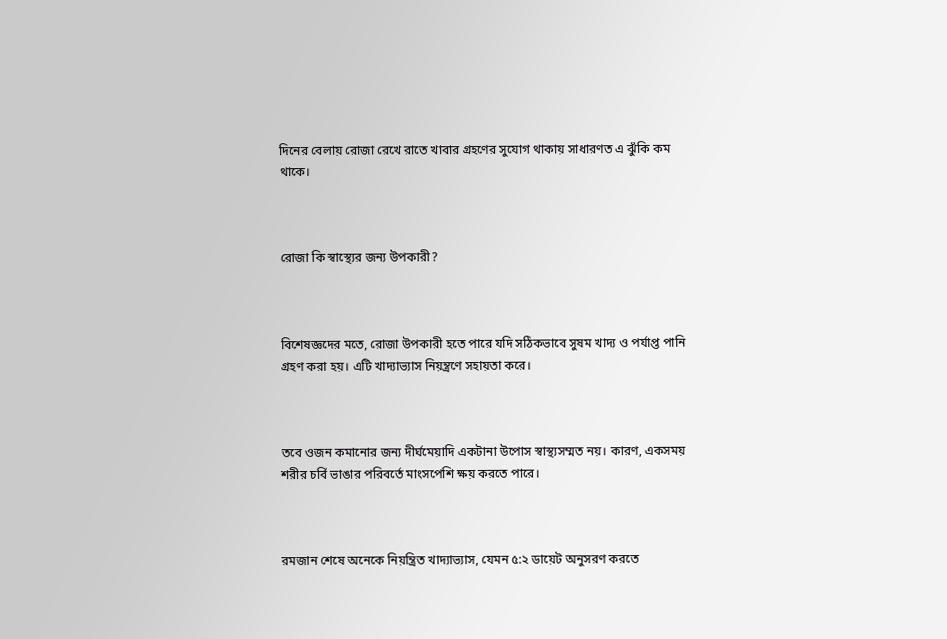দিনের বেলায় রোজা রেখে রাতে খাবার গ্রহণের সুযোগ থাকায় সাধারণত এ ঝুঁকি কম থাকে।



রোজা কি স্বাস্থ্যের জন্য উপকারী?



বিশেষজ্ঞদের মতে, রোজা উপকারী হতে পারে যদি সঠিকভাবে সুষম খাদ্য ও পর্যাপ্ত পানি গ্রহণ করা হয়। এটি খাদ্যাভ্যাস নিয়ন্ত্রণে সহায়তা করে।



তবে ওজন কমানোর জন্য দীর্ঘমেয়াদি একটানা উপোস স্বাস্থ্যসম্মত নয়। কারণ, একসময় শরীর চর্বি ভাঙার পরিবর্তে মাংসপেশি ক্ষয় করতে পারে।



রমজান শেষে অনেকে নিয়ন্ত্রিত খাদ্যাভ্যাস, যেমন ৫:২ ডায়েট অনুসরণ করতে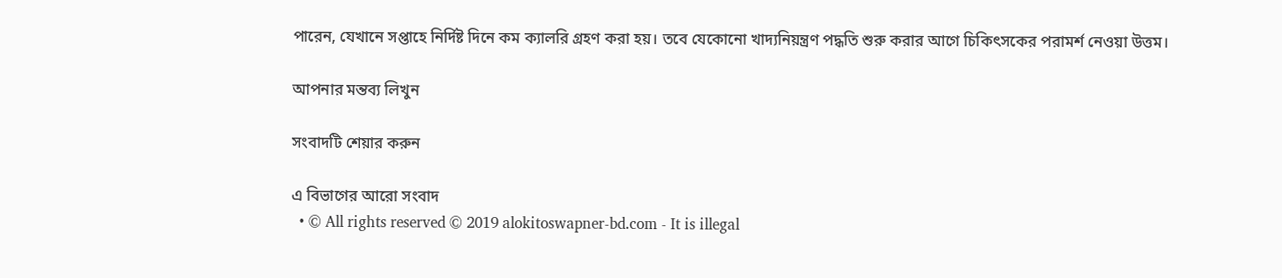পারেন, যেখানে সপ্তাহে নির্দিষ্ট দিনে কম ক্যালরি গ্রহণ করা হয়। তবে যেকোনো খাদ্যনিয়ন্ত্রণ পদ্ধতি শুরু করার আগে চিকিৎসকের পরামর্শ নেওয়া উত্তম।

আপনার মন্তব্য লিখুন

সংবাদটি শেয়ার করুন

এ বিভাগের আরো সংবাদ
  • © All rights reserved © 2019 alokitoswapner-bd.com - It is illegal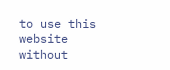to use this website without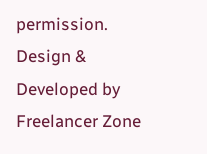permission.
Design & Developed by Freelancer Zone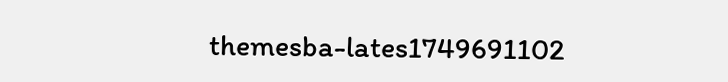themesba-lates1749691102